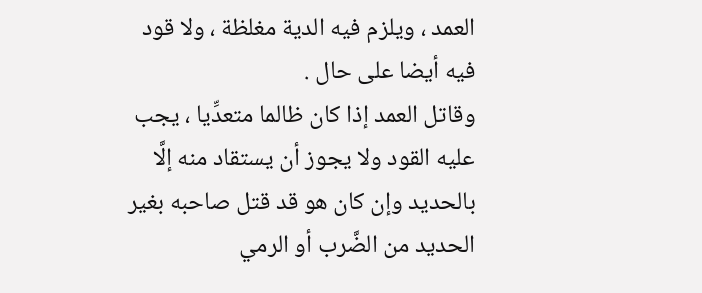العمد ، ويلزم فيه الدية مغلظة ، ولا قود فيه أيضا على حال .
وقاتل العمد إذا كان ظالما متعدِّيا ، يجب عليه القود ولا يجوز أن يستقاد منه إلَّا بالحديد وإن كان هو قد قتل صاحبه بغير الحديد من الضَّرب أو الرمي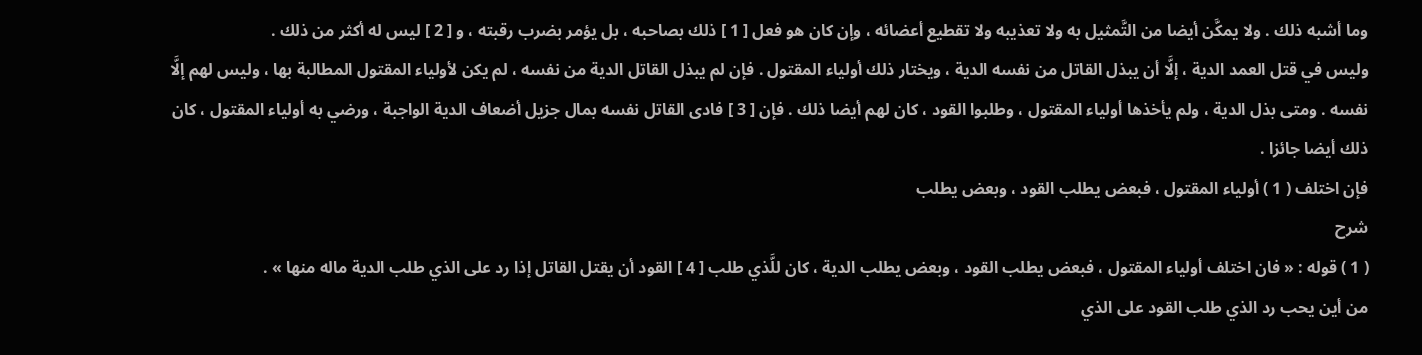وما أشبه ذلك . ولا يمكَّن أيضا من التَّمثيل به ولا تعذيبه ولا تقطيع أعضائه ، وإن كان هو فعل [ 1 ] ذلك بصاحبه ، بل يؤمر بضرب رقبته ، و [ 2 ] ليس له أكثر من ذلك .
وليس في قتل العمد الدية ، إلَّا أن يبذل القاتل من نفسه الدية ، ويختار ذلك أولياء المقتول . فإن لم يبذل القاتل الدية من نفسه ، لم يكن لأولياء المقتول المطالبة بها ، وليس لهم إلَّا نفسه . ومتى بذل الدية ، ولم يأخذها أولياء المقتول ، وطلبوا القود ، كان لهم أيضا ذلك . فإن [ 3 ] فادى القاتل نفسه بمال جزيل أضعاف الدية الواجبة ، ورضي به أولياء المقتول ، كان ذلك أيضا جائزا .
فإن اختلف ( 1 ) أولياء المقتول ، فبعض يطلب القود ، وبعض يطلب
شرح
( 1 ) قوله : « فان اختلف أولياء المقتول ، فبعض يطلب القود ، وبعض يطلب الدية ، كان للَّذي طلب [ 4 ] القود أن يقتل القاتل إذا رد على الذي طلب الدية ماله منها » .
من أين يحب رد الذي طلب القود على الذي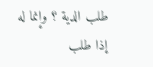طلب الدية ؟ وإنما له إذا طلب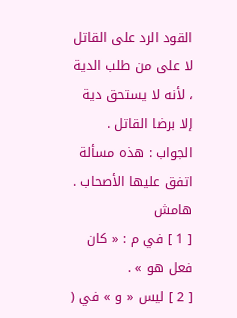القود الرد على القاتل لا على من طلب الدية ، لأنه لا يستحق دية إلا برضا القاتل .
الجواب : هذه مسألة اتفق عليها الأصحاب .
هامش
[ 1 ] في م : « كان فعل هو » .
[ 2 ] ليس « و » في (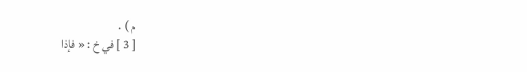م ) .
[ 3 ] في خ : « فإذا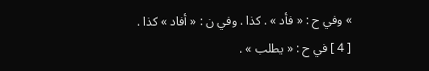» وفي ح : « فأد » . كذا . وفي ن : « أفاد » كذا .
[ 4 ] في ح : « يطلب » .